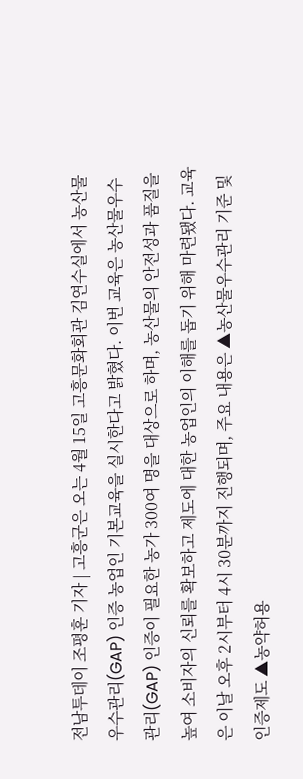전남투데이 조평훈 기자 | 고흥군은 오는 4월 15일 고흥문화회관 김연수실에서 농산물우수관리(GAP) 인증 농업인 기본교육을 실시한다고 밝혔다. 이번 교육은 농산물우수관리(GAP) 인증이 필요한 농가 300여 명을 대상으로 하며, 농산물의 안전성과 품질을 높여 소비자의 신뢰를 확보하고 제도에 대한 농업인의 이해를 돕기 위해 마련됐다. 교육은 이날 오후 2시부터 4시 30분까지 진행되며, 주요 내용은 ▲농산물우수관리 기준 및 인증제도 ▲농약허용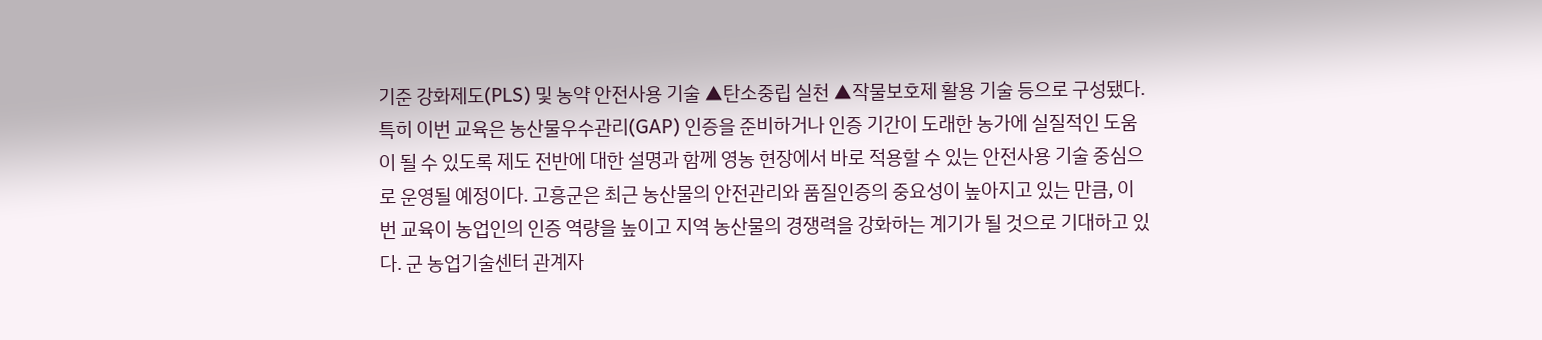기준 강화제도(PLS) 및 농약 안전사용 기술 ▲탄소중립 실천 ▲작물보호제 활용 기술 등으로 구성됐다. 특히 이번 교육은 농산물우수관리(GAP) 인증을 준비하거나 인증 기간이 도래한 농가에 실질적인 도움이 될 수 있도록 제도 전반에 대한 설명과 함께 영농 현장에서 바로 적용할 수 있는 안전사용 기술 중심으로 운영될 예정이다. 고흥군은 최근 농산물의 안전관리와 품질인증의 중요성이 높아지고 있는 만큼, 이번 교육이 농업인의 인증 역량을 높이고 지역 농산물의 경쟁력을 강화하는 계기가 될 것으로 기대하고 있다. 군 농업기술센터 관계자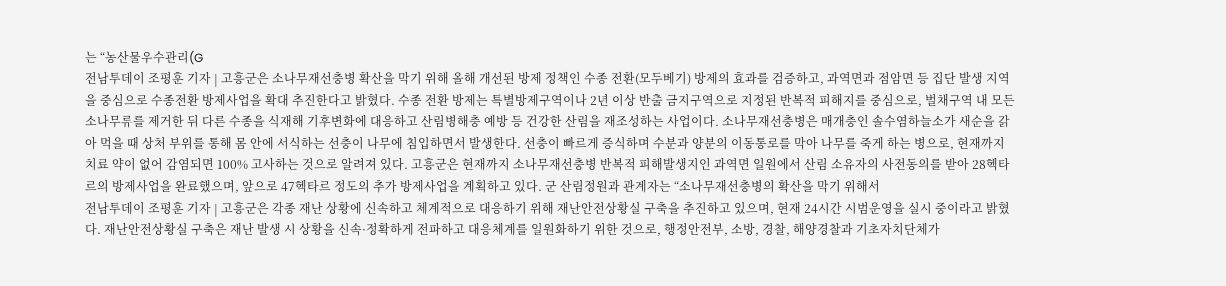는 “농산물우수관리(G
전남투데이 조평훈 기자 | 고흥군은 소나무재선충병 확산을 막기 위해 올해 개선된 방제 정책인 수종 전환(모두베기) 방제의 효과를 검증하고, 과역면과 점암면 등 집단 발생 지역을 중심으로 수종전환 방제사업을 확대 추진한다고 밝혔다. 수종 전환 방제는 특별방제구역이나 2년 이상 반출 금지구역으로 지정된 반복적 피해지를 중심으로, 벌채구역 내 모든 소나무류를 제거한 뒤 다른 수종을 식재해 기후변화에 대응하고 산림병해충 예방 등 건강한 산림을 재조성하는 사업이다. 소나무재선충병은 매개충인 솔수염하늘소가 새순을 갉아 먹을 때 상처 부위를 통해 몸 안에 서식하는 선충이 나무에 침입하면서 발생한다. 선충이 빠르게 증식하며 수분과 양분의 이동통로를 막아 나무를 죽게 하는 병으로, 현재까지 치료 약이 없어 감염되면 100% 고사하는 것으로 알려져 있다. 고흥군은 현재까지 소나무재선충병 반복적 피해발생지인 과역면 일원에서 산림 소유자의 사전동의를 받아 28헥타르의 방제사업을 완료했으며, 앞으로 47헥타르 정도의 추가 방제사업을 계획하고 있다. 군 산림정원과 관계자는 “소나무재선충병의 확산을 막기 위해서
전남투데이 조평훈 기자 | 고흥군은 각종 재난 상황에 신속하고 체계적으로 대응하기 위해 재난안전상황실 구축을 추진하고 있으며, 현재 24시간 시범운영을 실시 중이라고 밝혔다. 재난안전상황실 구축은 재난 발생 시 상황을 신속·정확하게 전파하고 대응체계를 일원화하기 위한 것으로, 행정안전부, 소방, 경찰, 해양경찰과 기초자치단체가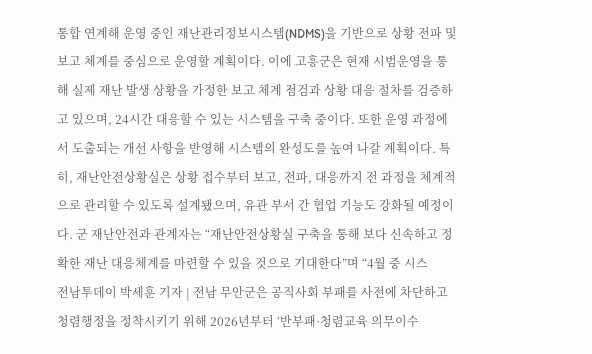통합 연계해 운영 중인 재난관리정보시스템(NDMS)을 기반으로 상황 전파 및 보고 체계를 중심으로 운영할 계획이다. 이에 고흥군은 현재 시범운영을 통해 실제 재난 발생 상황을 가정한 보고 체계 점검과 상황 대응 절차를 검증하고 있으며, 24시간 대응할 수 있는 시스템을 구축 중이다. 또한 운영 과정에서 도출되는 개선 사항을 반영해 시스템의 완성도를 높여 나갈 계획이다. 특히, 재난안전상황실은 상황 접수부터 보고, 전파, 대응까지 전 과정을 체계적으로 관리할 수 있도록 설계됐으며, 유관 부서 간 협업 기능도 강화될 예정이다. 군 재난안전과 관계자는 “재난안전상황실 구축을 통해 보다 신속하고 정확한 재난 대응체계를 마련할 수 있을 것으로 기대한다”며 “4월 중 시스
전남투데이 박세훈 기자 | 전남 무안군은 공직사회 부패를 사전에 차단하고 청렴행정을 정착시키기 위해 2026년부터 ‘반부패·청렴교육 의무이수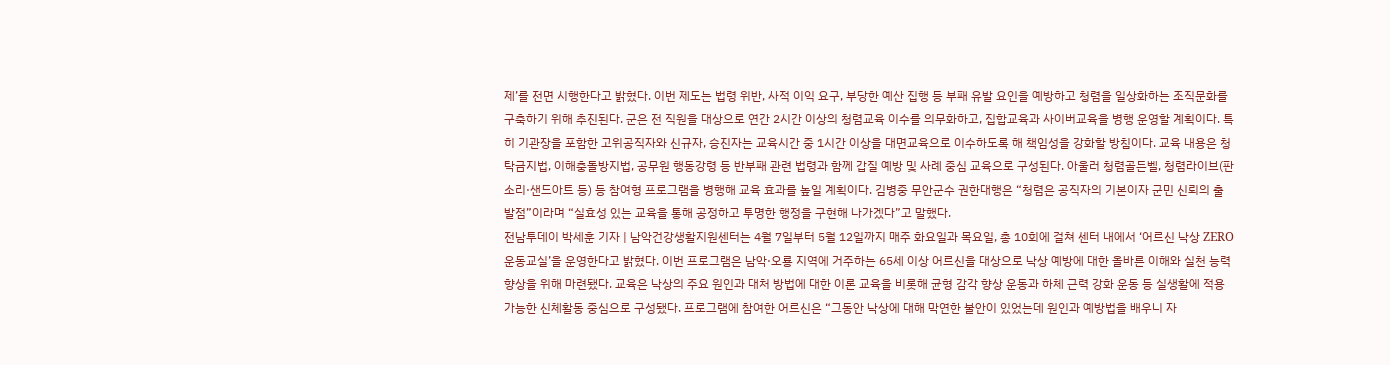제’를 전면 시행한다고 밝혔다. 이번 제도는 법령 위반, 사적 이익 요구, 부당한 예산 집행 등 부패 유발 요인을 예방하고 청렴을 일상화하는 조직문화를 구축하기 위해 추진된다. 군은 전 직원을 대상으로 연간 2시간 이상의 청렴교육 이수를 의무화하고, 집합교육과 사이버교육을 병행 운영할 계획이다. 특히 기관장을 포함한 고위공직자와 신규자, 승진자는 교육시간 중 1시간 이상을 대면교육으로 이수하도록 해 책임성을 강화할 방침이다. 교육 내용은 청탁금지법, 이해충돌방지법, 공무원 행동강령 등 반부패 관련 법령과 함께 갑질 예방 및 사례 중심 교육으로 구성된다. 아울러 청렴골든벨, 청렴라이브(판소리·샌드아트 등) 등 참여형 프로그램을 병행해 교육 효과를 높일 계획이다. 김병중 무안군수 권한대행은 “청렴은 공직자의 기본이자 군민 신뢰의 출발점”이라며 “실효성 있는 교육을 통해 공정하고 투명한 행정을 구현해 나가겠다”고 말했다.
전남투데이 박세훈 기자 | 남악건강생활지원센터는 4월 7일부터 5월 12일까지 매주 화요일과 목요일, 총 10회에 걸쳐 센터 내에서 ‘어르신 낙상 ZERO 운동교실’을 운영한다고 밝혔다. 이번 프로그램은 남악·오룡 지역에 거주하는 65세 이상 어르신을 대상으로 낙상 예방에 대한 올바른 이해와 실천 능력 향상을 위해 마련됐다. 교육은 낙상의 주요 원인과 대처 방법에 대한 이론 교육을 비롯해 균형 감각 향상 운동과 하체 근력 강화 운동 등 실생활에 적용 가능한 신체활동 중심으로 구성됐다. 프로그램에 참여한 어르신은 “그동안 낙상에 대해 막연한 불안이 있었는데 원인과 예방법을 배우니 자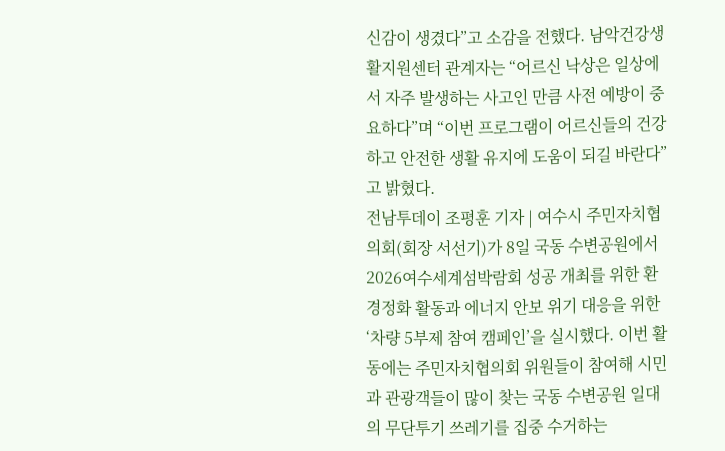신감이 생겼다”고 소감을 전했다. 남악건강생활지원센터 관계자는 “어르신 낙상은 일상에서 자주 발생하는 사고인 만큼 사전 예방이 중요하다”며 “이번 프로그램이 어르신들의 건강하고 안전한 생활 유지에 도움이 되길 바란다”고 밝혔다.
전남투데이 조평훈 기자 | 여수시 주민자치협의회(회장 서선기)가 8일 국동 수변공원에서 2026여수세계섬박람회 성공 개최를 위한 환경정화 활동과 에너지 안보 위기 대응을 위한 ‘차량 5부제 참여 캠페인’을 실시했다. 이번 활동에는 주민자치협의회 위원들이 참여해 시민과 관광객들이 많이 찾는 국동 수변공원 일대의 무단투기 쓰레기를 집중 수거하는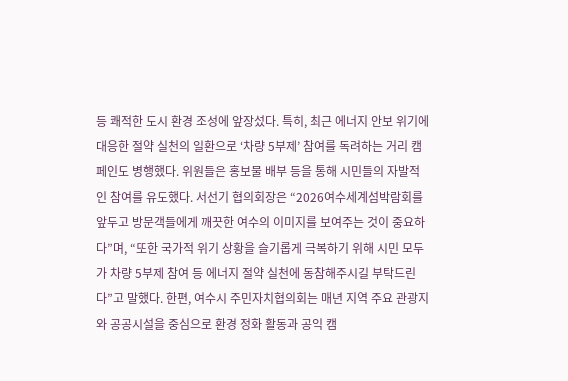등 쾌적한 도시 환경 조성에 앞장섰다. 특히, 최근 에너지 안보 위기에 대응한 절약 실천의 일환으로 ‘차량 5부제’ 참여를 독려하는 거리 캠페인도 병행했다. 위원들은 홍보물 배부 등을 통해 시민들의 자발적인 참여를 유도했다. 서선기 협의회장은 “2026여수세계섬박람회를 앞두고 방문객들에게 깨끗한 여수의 이미지를 보여주는 것이 중요하다”며, “또한 국가적 위기 상황을 슬기롭게 극복하기 위해 시민 모두가 차량 5부제 참여 등 에너지 절약 실천에 동참해주시길 부탁드린다”고 말했다. 한편, 여수시 주민자치협의회는 매년 지역 주요 관광지와 공공시설을 중심으로 환경 정화 활동과 공익 캠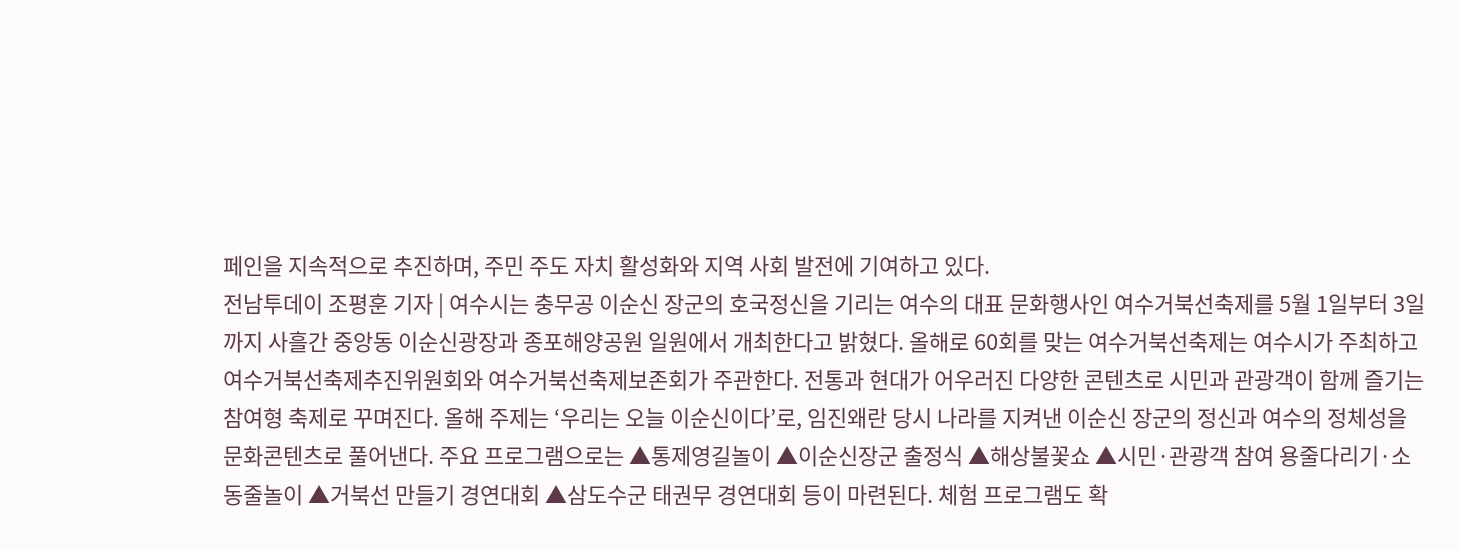페인을 지속적으로 추진하며, 주민 주도 자치 활성화와 지역 사회 발전에 기여하고 있다.
전남투데이 조평훈 기자 | 여수시는 충무공 이순신 장군의 호국정신을 기리는 여수의 대표 문화행사인 여수거북선축제를 5월 1일부터 3일까지 사흘간 중앙동 이순신광장과 종포해양공원 일원에서 개최한다고 밝혔다. 올해로 60회를 맞는 여수거북선축제는 여수시가 주최하고 여수거북선축제추진위원회와 여수거북선축제보존회가 주관한다. 전통과 현대가 어우러진 다양한 콘텐츠로 시민과 관광객이 함께 즐기는 참여형 축제로 꾸며진다. 올해 주제는 ‘우리는 오늘 이순신이다’로, 임진왜란 당시 나라를 지켜낸 이순신 장군의 정신과 여수의 정체성을 문화콘텐츠로 풀어낸다. 주요 프로그램으로는 ▲통제영길놀이 ▲이순신장군 출정식 ▲해상불꽃쇼 ▲시민·관광객 참여 용줄다리기·소동줄놀이 ▲거북선 만들기 경연대회 ▲삼도수군 태권무 경연대회 등이 마련된다. 체험 프로그램도 확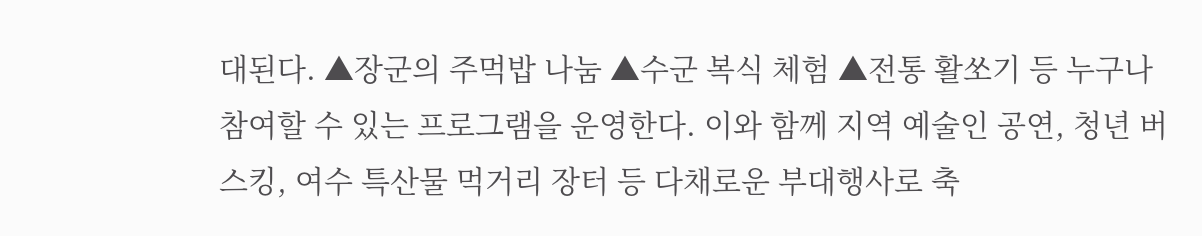대된다. ▲장군의 주먹밥 나눔 ▲수군 복식 체험 ▲전통 활쏘기 등 누구나 참여할 수 있는 프로그램을 운영한다. 이와 함께 지역 예술인 공연, 청년 버스킹, 여수 특산물 먹거리 장터 등 다채로운 부대행사로 축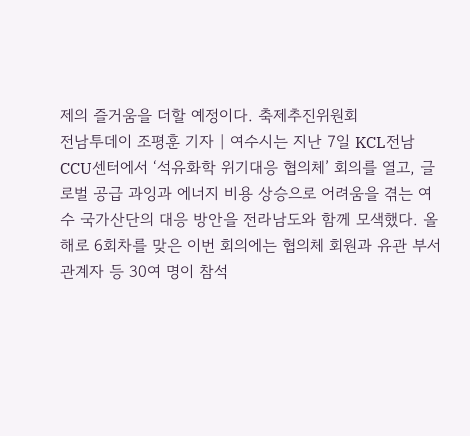제의 즐거움을 더할 예정이다. 축제추진위원회
전남투데이 조평훈 기자 | 여수시는 지난 7일 KCL전남CCU센터에서 ‘석유화학 위기대응 협의체’ 회의를 열고, 글로벌 공급 과잉과 에너지 비용 상승으로 어려움을 겪는 여수 국가산단의 대응 방안을 전라남도와 함께 모색했다. 올해로 6회차를 맞은 이번 회의에는 협의체 회원과 유관 부서 관계자 등 30여 명이 참석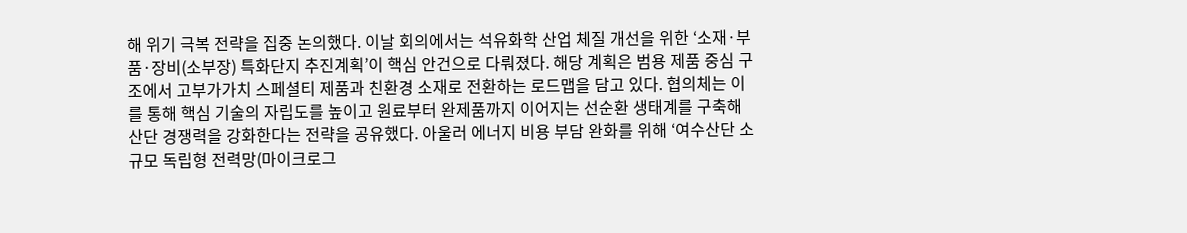해 위기 극복 전략을 집중 논의했다. 이날 회의에서는 석유화학 산업 체질 개선을 위한 ‘소재·부품·장비(소부장) 특화단지 추진계획’이 핵심 안건으로 다뤄졌다. 해당 계획은 범용 제품 중심 구조에서 고부가가치 스페셜티 제품과 친환경 소재로 전환하는 로드맵을 담고 있다. 협의체는 이를 통해 핵심 기술의 자립도를 높이고 원료부터 완제품까지 이어지는 선순환 생태계를 구축해 산단 경쟁력을 강화한다는 전략을 공유했다. 아울러 에너지 비용 부담 완화를 위해 ‘여수산단 소규모 독립형 전력망(마이크로그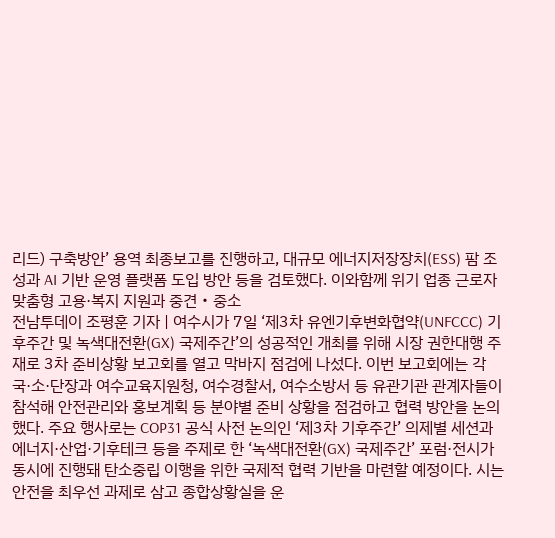리드) 구축방안’ 용역 최종보고를 진행하고, 대규모 에너지저장장치(ESS) 팜 조성과 AI 기반 운영 플랫폼 도입 방안 등을 검토했다. 이와함께 위기 업종 근로자 맞춤형 고용·복지 지원과 중견‧중소
전남투데이 조평훈 기자 | 여수시가 7일 ‘제3차 유엔기후변화협약(UNFCCC) 기후주간 및 녹색대전환(GX) 국제주간’의 성공적인 개최를 위해 시장 권한대행 주재로 3차 준비상황 보고회를 열고 막바지 점검에 나섰다. 이번 보고회에는 각 국·소·단장과 여수교육지원청, 여수경찰서, 여수소방서 등 유관기관 관계자들이 참석해 안전관리와 홍보계획 등 분야별 준비 상황을 점검하고 협력 방안을 논의했다. 주요 행사로는 COP31 공식 사전 논의인 ‘제3차 기후주간’ 의제별 세션과 에너지·산업·기후테크 등을 주제로 한 ‘녹색대전환(GX) 국제주간’ 포럼·전시가 동시에 진행돼 탄소중립 이행을 위한 국제적 협력 기반을 마련할 예정이다. 시는 안전을 최우선 과제로 삼고 종합상황실을 운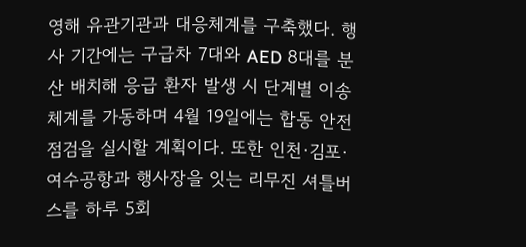영해 유관기관과 대응체계를 구축했다. 행사 기간에는 구급차 7대와 AED 8대를 분산 배치해 응급 환자 발생 시 단계별 이송 체계를 가동하며 4월 19일에는 합동 안전점검을 실시할 계획이다. 또한 인천·김포·여수공항과 행사장을 잇는 리무진 셔틀버스를 하루 5회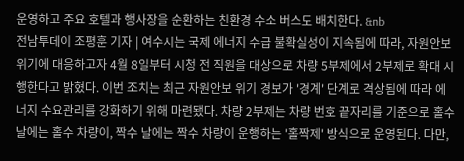운영하고 주요 호텔과 행사장을 순환하는 친환경 수소 버스도 배치한다. &nb
전남투데이 조평훈 기자 | 여수시는 국제 에너지 수급 불확실성이 지속됨에 따라, 자원안보 위기에 대응하고자 4월 8일부터 시청 전 직원을 대상으로 차량 5부제에서 2부제로 확대 시행한다고 밝혔다. 이번 조치는 최근 자원안보 위기 경보가 '경계' 단계로 격상됨에 따라 에너지 수요관리를 강화하기 위해 마련됐다. 차량 2부제는 차량 번호 끝자리를 기준으로 홀수 날에는 홀수 차량이, 짝수 날에는 짝수 차량이 운행하는 '홀짝제' 방식으로 운영된다. 다만,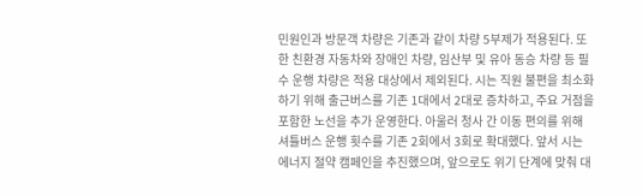민원인과 방문객 차량은 기존과 같이 차량 5부제가 적용된다. 또한 친환경 자동차와 장애인 차량, 임산부 및 유아 동승 차량 등 필수 운행 차량은 적용 대상에서 제외된다. 시는 직원 불편을 최소화하기 위해 출근버스를 기존 1대에서 2대로 증차하고, 주요 거점을 포함한 노선을 추가 운영한다. 아울러 청사 간 이동 편의를 위해 셔틀버스 운행 횟수를 기존 2회에서 3회로 확대했다. 앞서 시는 에너지 절약 캠페인을 추진했으며, 앞으로도 위기 단계에 맞춰 대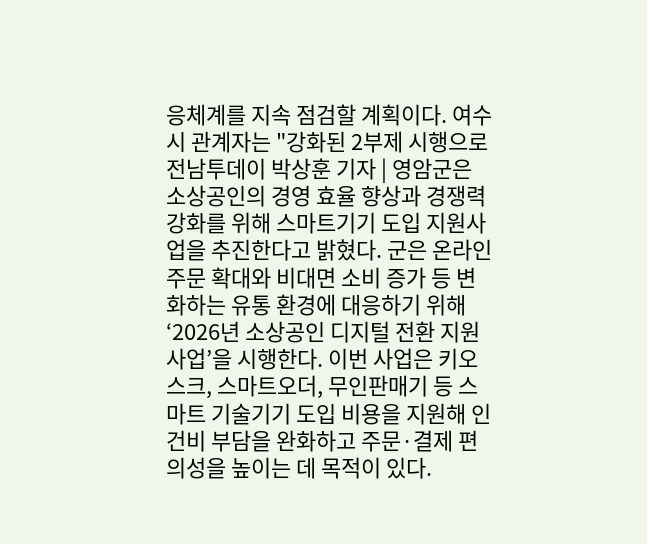응체계를 지속 점검할 계획이다. 여수시 관계자는 "강화된 2부제 시행으로
전남투데이 박상훈 기자 | 영암군은 소상공인의 경영 효율 향상과 경쟁력 강화를 위해 스마트기기 도입 지원사업을 추진한다고 밝혔다. 군은 온라인 주문 확대와 비대면 소비 증가 등 변화하는 유통 환경에 대응하기 위해 ‘2026년 소상공인 디지털 전환 지원사업’을 시행한다. 이번 사업은 키오스크, 스마트오더, 무인판매기 등 스마트 기술기기 도입 비용을 지원해 인건비 부담을 완화하고 주문·결제 편의성을 높이는 데 목적이 있다.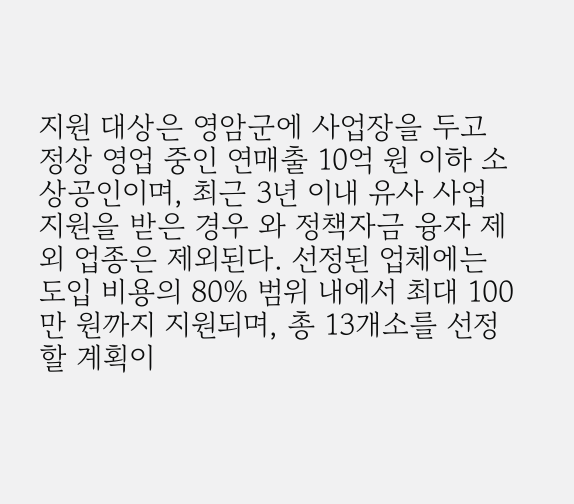지원 대상은 영암군에 사업장을 두고 정상 영업 중인 연매출 10억 원 이하 소상공인이며, 최근 3년 이내 유사 사업 지원을 받은 경우 와 정책자금 융자 제외 업종은 제외된다. 선정된 업체에는 도입 비용의 80% 범위 내에서 최대 100만 원까지 지원되며, 총 13개소를 선정할 계획이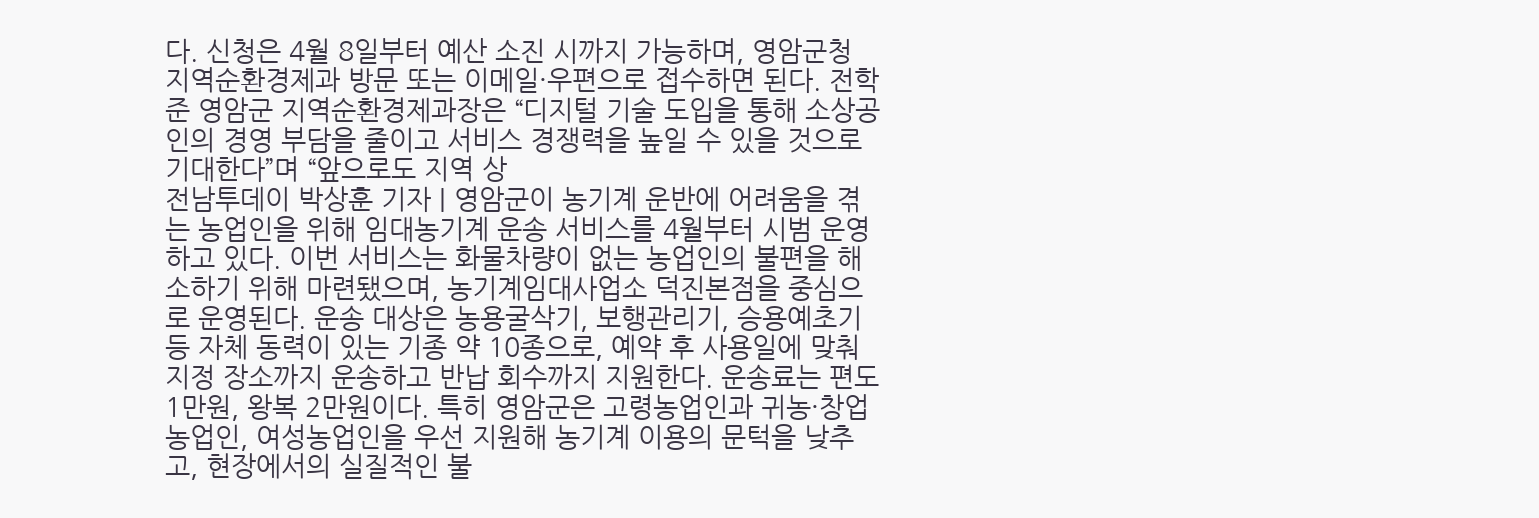다. 신청은 4월 8일부터 예산 소진 시까지 가능하며, 영암군청 지역순환경제과 방문 또는 이메일·우편으로 접수하면 된다. 전학준 영암군 지역순환경제과장은 “디지털 기술 도입을 통해 소상공인의 경영 부담을 줄이고 서비스 경쟁력을 높일 수 있을 것으로 기대한다”며 “앞으로도 지역 상
전남투데이 박상훈 기자 | 영암군이 농기계 운반에 어려움을 겪는 농업인을 위해 임대농기계 운송 서비스를 4월부터 시범 운영하고 있다. 이번 서비스는 화물차량이 없는 농업인의 불편을 해소하기 위해 마련됐으며, 농기계임대사업소 덕진본점을 중심으로 운영된다. 운송 대상은 농용굴삭기, 보행관리기, 승용예초기 등 자체 동력이 있는 기종 약 10종으로, 예약 후 사용일에 맞춰 지정 장소까지 운송하고 반납 회수까지 지원한다. 운송료는 편도 1만원, 왕복 2만원이다. 특히 영암군은 고령농업인과 귀농·창업농업인, 여성농업인을 우선 지원해 농기계 이용의 문턱을 낮추고, 현장에서의 실질적인 불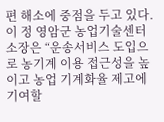편 해소에 중점을 두고 있다. 이 정 영암군 농업기술센터소장은 “운송서비스 도입으로 농기계 이용 접근성을 높이고 농업 기계화율 제고에 기여할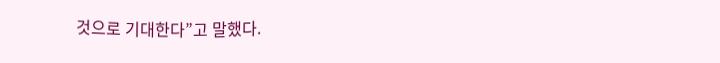것으로 기대한다”고 말했다.